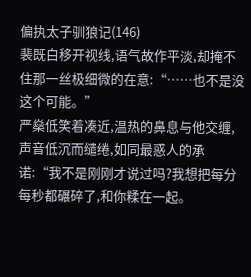偏执太子驯狼记(146)
裴既白移开视线,语气故作平淡,却掩不住那一丝极细微的在意:“……也不是没这个可能。”
严燊低笑着凑近,温热的鼻息与他交缠,声音低沉而缱绻,如同最惑人的承诺:“我不是刚刚才说过吗?我想把每分每秒都碾碎了,和你糅在一起。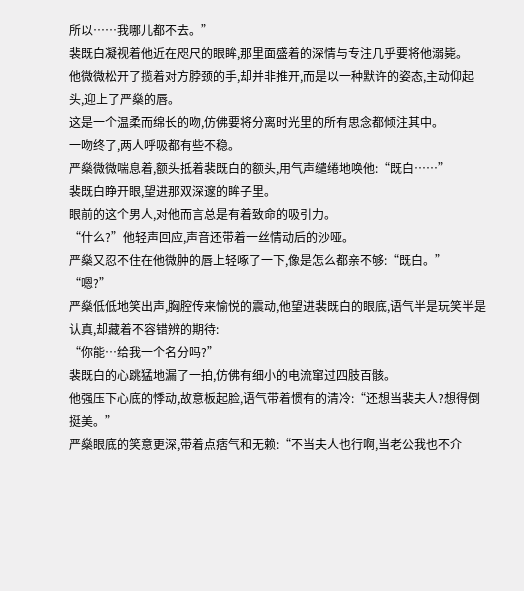所以……我哪儿都不去。”
裴既白凝视着他近在咫尺的眼眸,那里面盛着的深情与专注几乎要将他溺毙。
他微微松开了揽着对方脖颈的手,却并非推开,而是以一种默许的姿态,主动仰起头,迎上了严燊的唇。
这是一个温柔而绵长的吻,仿佛要将分离时光里的所有思念都倾注其中。
一吻终了,两人呼吸都有些不稳。
严燊微微喘息着,额头抵着裴既白的额头,用气声缱绻地唤他:“既白……”
裴既白睁开眼,望进那双深邃的眸子里。
眼前的这个男人,对他而言总是有着致命的吸引力。
“什么?”他轻声回应,声音还带着一丝情动后的沙哑。
严燊又忍不住在他微肿的唇上轻啄了一下,像是怎么都亲不够:“既白。”
“嗯?”
严燊低低地笑出声,胸腔传来愉悦的震动,他望进裴既白的眼底,语气半是玩笑半是认真,却藏着不容错辨的期待:
“你能…给我一个名分吗?”
裴既白的心跳猛地漏了一拍,仿佛有细小的电流窜过四肢百骸。
他强压下心底的悸动,故意板起脸,语气带着惯有的清冷:“还想当裴夫人?想得倒挺美。”
严燊眼底的笑意更深,带着点痞气和无赖:“不当夫人也行啊,当老公我也不介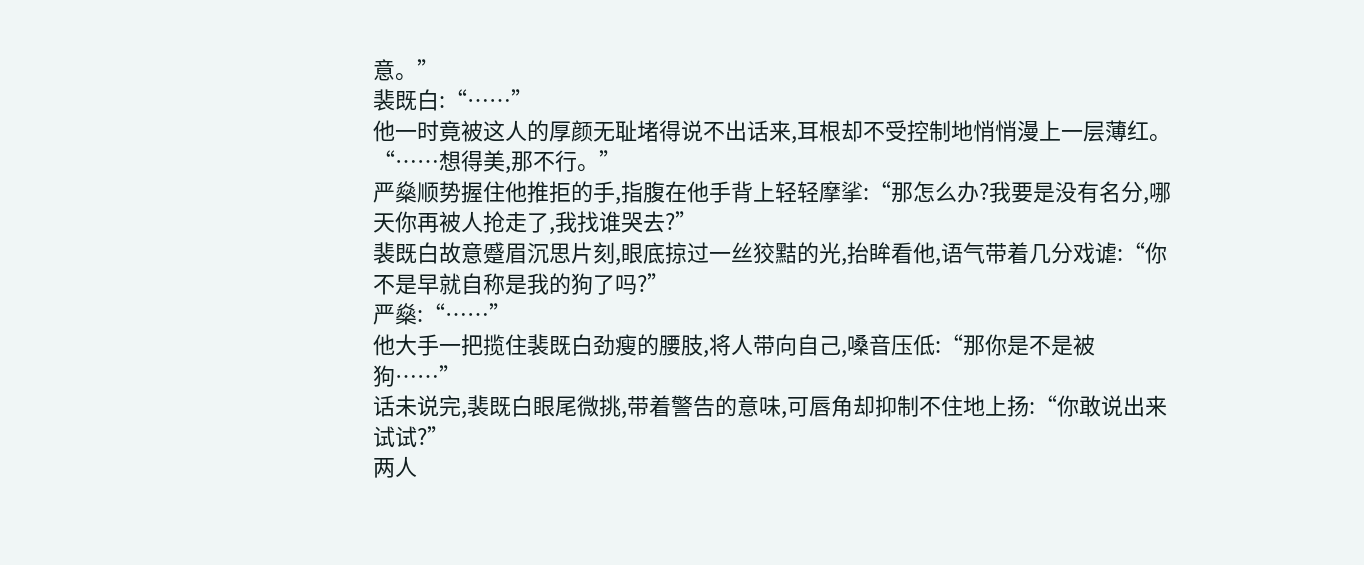意。”
裴既白:“……”
他一时竟被这人的厚颜无耻堵得说不出话来,耳根却不受控制地悄悄漫上一层薄红。
“……想得美,那不行。”
严燊顺势握住他推拒的手,指腹在他手背上轻轻摩挲:“那怎么办?我要是没有名分,哪天你再被人抢走了,我找谁哭去?”
裴既白故意蹙眉沉思片刻,眼底掠过一丝狡黠的光,抬眸看他,语气带着几分戏谑:“你不是早就自称是我的狗了吗?”
严燊:“……”
他大手一把揽住裴既白劲瘦的腰肢,将人带向自己,嗓音压低:“那你是不是被狗……”
话未说完,裴既白眼尾微挑,带着警告的意味,可唇角却抑制不住地上扬:“你敢说出来试试?”
两人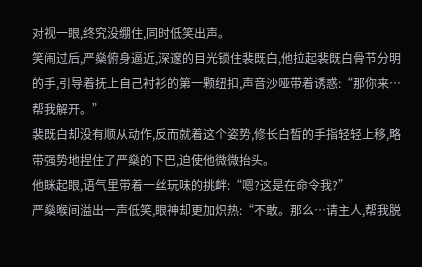对视一眼,终究没绷住,同时低笑出声。
笑闹过后,严燊俯身逼近,深邃的目光锁住裴既白,他拉起裴既白骨节分明的手,引导着抚上自己衬衫的第一颗纽扣,声音沙哑带着诱惑:“那你来…帮我解开。”
裴既白却没有顺从动作,反而就着这个姿势,修长白皙的手指轻轻上移,略带强势地捏住了严燊的下巴,迫使他微微抬头。
他眯起眼,语气里带着一丝玩味的挑衅:“嗯?这是在命令我?”
严燊喉间溢出一声低笑,眼神却更加炽热:“不敢。那么…请主人,帮我脱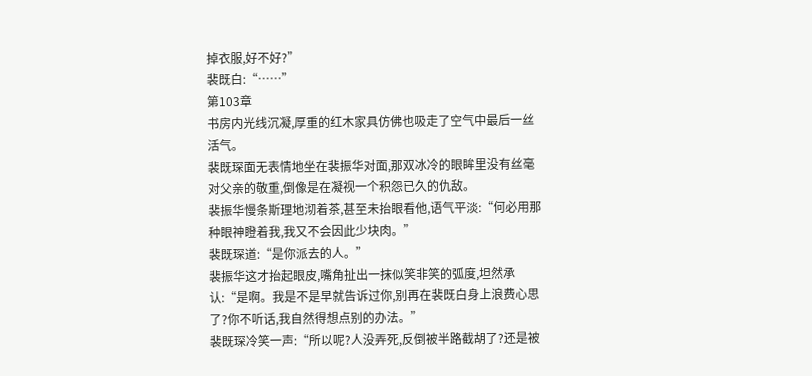掉衣服,好不好?”
裴既白:“……”
第103章
书房内光线沉凝,厚重的红木家具仿佛也吸走了空气中最后一丝活气。
裴既琛面无表情地坐在裴振华对面,那双冰冷的眼眸里没有丝毫对父亲的敬重,倒像是在凝视一个积怨已久的仇敌。
裴振华慢条斯理地沏着茶,甚至未抬眼看他,语气平淡:“何必用那种眼神瞪着我,我又不会因此少块肉。”
裴既琛道:“是你派去的人。”
裴振华这才抬起眼皮,嘴角扯出一抹似笑非笑的弧度,坦然承认:“是啊。我是不是早就告诉过你,别再在裴既白身上浪费心思了?你不听话,我自然得想点别的办法。”
裴既琛冷笑一声:“所以呢?人没弄死,反倒被半路截胡了?还是被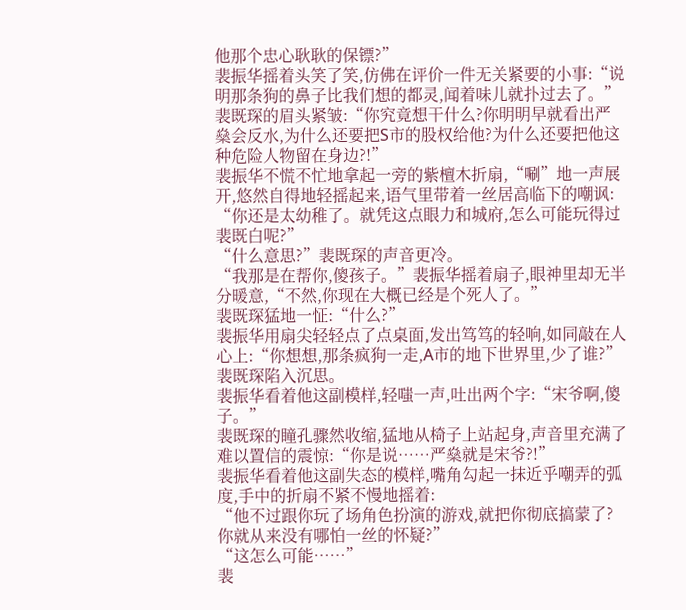他那个忠心耿耿的保镖?”
裴振华摇着头笑了笑,仿佛在评价一件无关紧要的小事:“说明那条狗的鼻子比我们想的都灵,闻着味儿就扑过去了。”
裴既琛的眉头紧皱:“你究竟想干什么?你明明早就看出严燊会反水,为什么还要把S市的股权给他?为什么还要把他这种危险人物留在身边?!”
裴振华不慌不忙地拿起一旁的紫檀木折扇,“唰”地一声展开,悠然自得地轻摇起来,语气里带着一丝居高临下的嘲讽:
“你还是太幼稚了。就凭这点眼力和城府,怎么可能玩得过裴既白呢?”
“什么意思?”裴既琛的声音更冷。
“我那是在帮你,傻孩子。”裴振华摇着扇子,眼神里却无半分暖意,“不然,你现在大概已经是个死人了。”
裴既琛猛地一怔:“什么?”
裴振华用扇尖轻轻点了点桌面,发出笃笃的轻响,如同敲在人心上:“你想想,那条疯狗一走,A市的地下世界里,少了谁?”
裴既琛陷入沉思。
裴振华看着他这副模样,轻嗤一声,吐出两个字:“宋爷啊,傻子。”
裴既琛的瞳孔骤然收缩,猛地从椅子上站起身,声音里充满了难以置信的震惊:“你是说……严燊就是宋爷?!”
裴振华看着他这副失态的模样,嘴角勾起一抹近乎嘲弄的弧度,手中的折扇不紧不慢地摇着:
“他不过跟你玩了场角色扮演的游戏,就把你彻底搞蒙了?你就从来没有哪怕一丝的怀疑?”
“这怎么可能……”
裴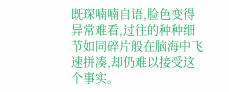既琛喃喃自语,脸色变得异常难看,过往的种种细节如同碎片般在脑海中飞速拼凑,却仍难以接受这个事实。